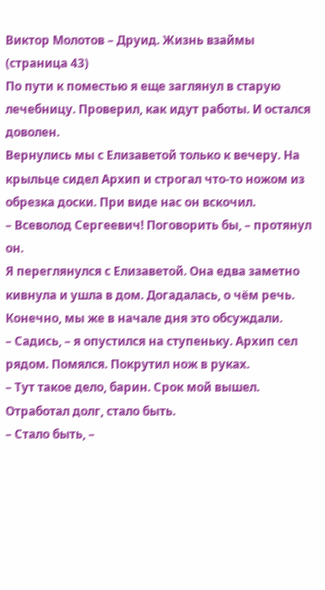Виктор Молотов – Друид. Жизнь взаймы (страница 43)
По пути к поместью я еще заглянул в старую лечебницу. Проверил, как идут работы. И остался доволен.
Вернулись мы с Елизаветой только к вечеру. На крыльце сидел Архип и строгал что-то ножом из обрезка доски. При виде нас он вскочил.
– Всеволод Сергеевич! Поговорить бы, – протянул он.
Я переглянулся с Елизаветой. Она едва заметно кивнула и ушла в дом. Догадалась, о чём речь. Конечно, мы же в начале дня это обсуждали.
– Садись, – я опустился на ступеньку. Архип сел рядом. Помялся. Покрутил нож в руках.
– Тут такое дело, барин. Срок мой вышел. Отработал долг, стало быть.
– Стало быть, –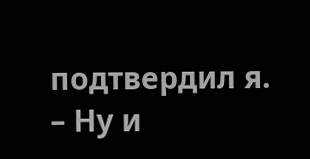подтвердил я.
– Ну и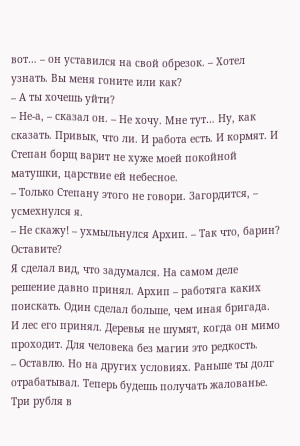вот… – он уставился на свой обрезок. – Хотел узнать. Вы меня гоните или как?
– А ты хочешь уйти?
– Не-а, – сказал он. – Не хочу. Мне тут… Ну, как сказать. Привык, что ли. И работа есть. И кормят. И Степан борщ варит не хуже моей покойной матушки, царствие ей небесное.
– Только Степану этого не говори. Загордится, – усмехнулся я.
– Не скажу! – ухмыльнулся Архип. – Так что, барин? Оставите?
Я сделал вид, что задумался. На самом деле решение давно принял. Архип – работяга каких поискать. Один сделал больше, чем иная бригада.
И лес его принял. Деревья не шумят, когда он мимо проходит. Для человека без магии это редкость.
– Оставлю. Но на других условиях. Раньше ты долг отрабатывал. Теперь будешь получать жалованье. Три рубля в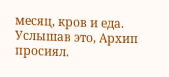месяц, кров и еда.
Услышав это, Архип просиял.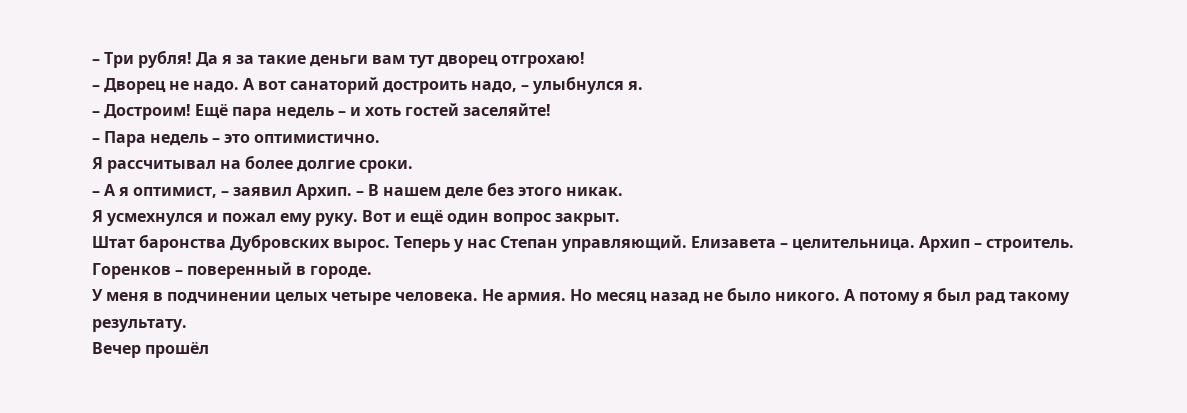– Три рубля! Да я за такие деньги вам тут дворец отгрохаю!
– Дворец не надо. А вот санаторий достроить надо, – улыбнулся я.
– Достроим! Ещё пара недель – и хоть гостей заселяйте!
– Пара недель – это оптимистично.
Я рассчитывал на более долгие сроки.
– А я оптимист, – заявил Архип. – В нашем деле без этого никак.
Я усмехнулся и пожал ему руку. Вот и ещё один вопрос закрыт.
Штат баронства Дубровских вырос. Теперь у нас Степан управляющий. Елизавета – целительница. Архип – строитель. Горенков – поверенный в городе.
У меня в подчинении целых четыре человека. Не армия. Но месяц назад не было никого. А потому я был рад такому результату.
Вечер прошёл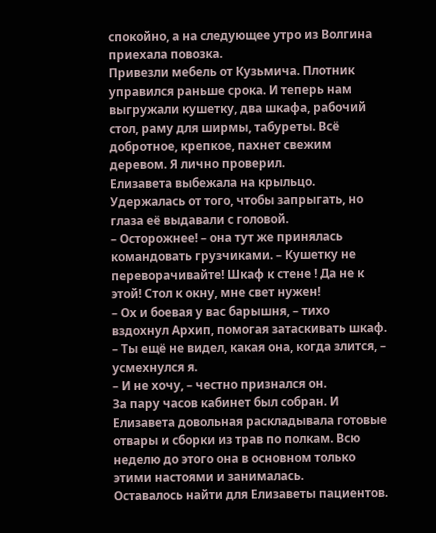спокойно, а на следующее утро из Волгина приехала повозка.
Привезли мебель от Кузьмича. Плотник управился раньше срока. И теперь нам выгружали кушетку, два шкафа, рабочий стол, раму для ширмы, табуреты. Всё добротное, крепкое, пахнет свежим деревом. Я лично проверил.
Елизавета выбежала на крыльцо. Удержалась от того, чтобы запрыгать, но глаза её выдавали с головой.
– Осторожнее! – она тут же принялась командовать грузчиками. – Кушетку не переворачивайте! Шкаф к стене ! Да не к этой! Стол к окну, мне свет нужен!
– Ох и боевая у вас барышня, – тихо вздохнул Архип, помогая затаскивать шкаф.
– Ты ещё не видел, какая она, когда злится, – усмехнулся я.
– И не хочу, – честно признался он.
За пару часов кабинет был собран. И Елизавета довольная раскладывала готовые отвары и сборки из трав по полкам. Всю неделю до этого она в основном только этими настоями и занималась.
Оставалось найти для Елизаветы пациентов.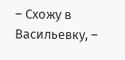– Схожу в Васильевку, –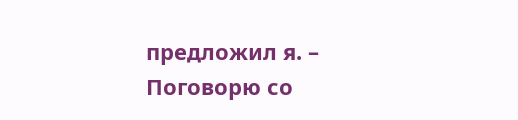предложил я. – Поговорю со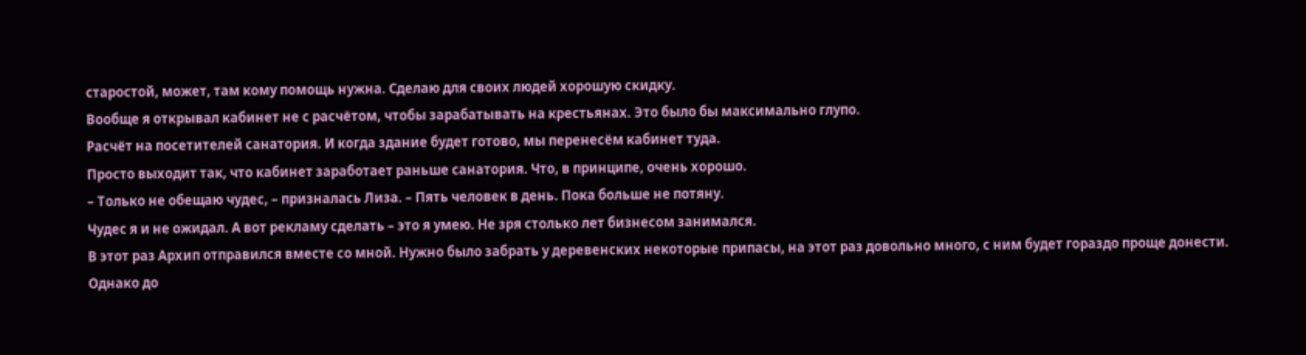старостой, может, там кому помощь нужна. Сделаю для своих людей хорошую скидку.
Вообще я открывал кабинет не с расчётом, чтобы зарабатывать на крестьянах. Это было бы максимально глупо.
Расчёт на посетителей санатория. И когда здание будет готово, мы перенесём кабинет туда.
Просто выходит так, что кабинет заработает раньше санатория. Что, в принципе, очень хорошо.
– Только не обещаю чудес, – призналась Лиза. – Пять человек в день. Пока больше не потяну.
Чудес я и не ожидал. А вот рекламу сделать – это я умею. Не зря столько лет бизнесом занимался.
В этот раз Архип отправился вместе со мной. Нужно было забрать у деревенских некоторые припасы, на этот раз довольно много, с ним будет гораздо проще донести.
Однако до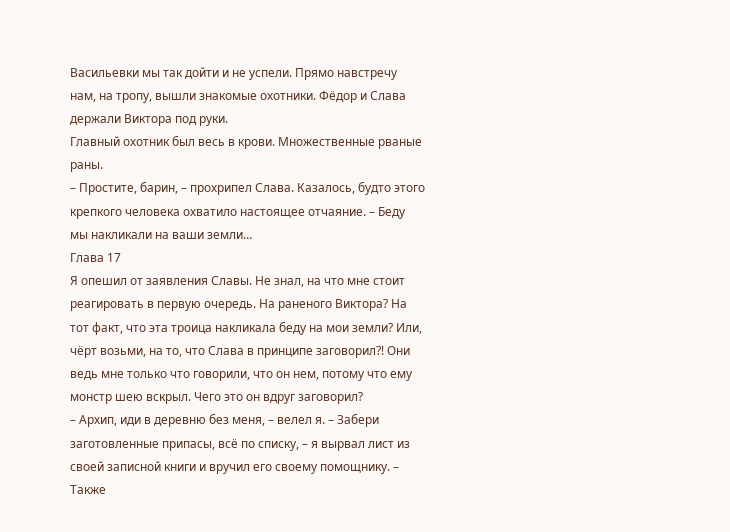Васильевки мы так дойти и не успели. Прямо навстречу нам, на тропу, вышли знакомые охотники. Фёдор и Слава держали Виктора под руки.
Главный охотник был весь в крови. Множественные рваные раны.
– Простите, барин, – прохрипел Слава. Казалось, будто этого крепкого человека охватило настоящее отчаяние. – Беду мы накликали на ваши земли…
Глава 17
Я опешил от заявления Славы. Не знал, на что мне стоит реагировать в первую очередь. На раненого Виктора? На тот факт, что эта троица накликала беду на мои земли? Или, чёрт возьми, на то, что Слава в принципе заговорил?! Они ведь мне только что говорили, что он нем, потому что ему монстр шею вскрыл. Чего это он вдруг заговорил?
– Архип, иди в деревню без меня, – велел я. – Забери заготовленные припасы, всё по списку, – я вырвал лист из своей записной книги и вручил его своему помощнику. – Также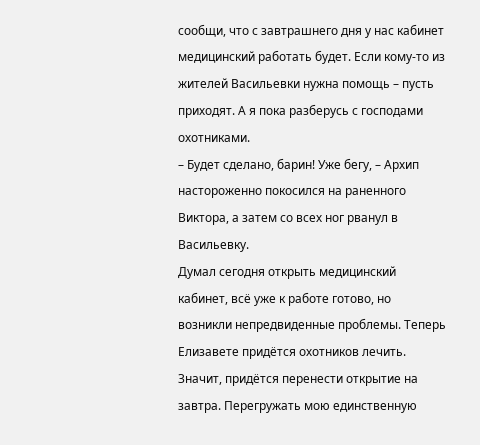сообщи, что с завтрашнего дня у нас кабинет медицинский работать будет. Если кому-то из жителей Васильевки нужна помощь – пусть приходят. А я пока разберусь с господами охотниками.
– Будет сделано, барин! Уже бегу, – Архип настороженно покосился на раненного Виктора, а затем со всех ног рванул в Васильевку.
Думал сегодня открыть медицинский кабинет, всё уже к работе готово, но возникли непредвиденные проблемы. Теперь Елизавете придётся охотников лечить. Значит, придётся перенести открытие на завтра. Перегружать мою единственную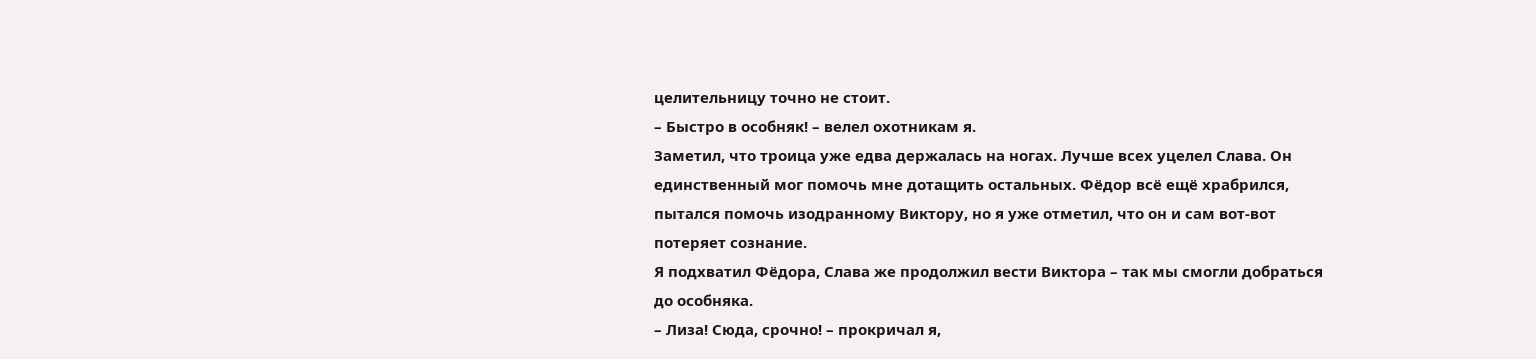целительницу точно не стоит.
– Быстро в особняк! – велел охотникам я.
Заметил, что троица уже едва держалась на ногах. Лучше всех уцелел Слава. Он единственный мог помочь мне дотащить остальных. Фёдор всё ещё храбрился, пытался помочь изодранному Виктору, но я уже отметил, что он и сам вот-вот потеряет сознание.
Я подхватил Фёдора, Слава же продолжил вести Виктора – так мы смогли добраться до особняка.
– Лиза! Сюда, срочно! – прокричал я,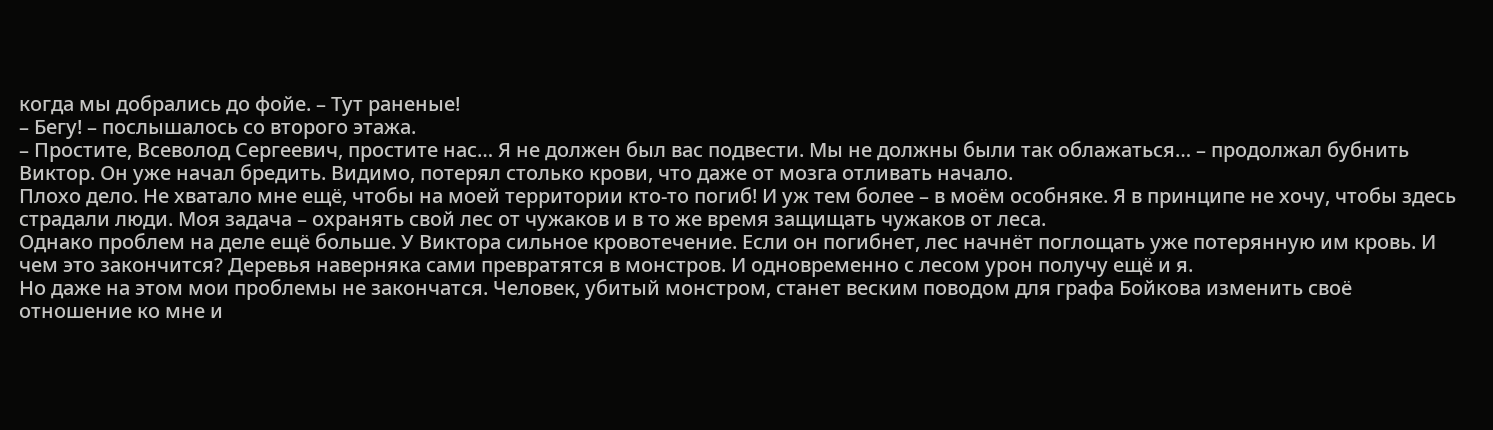когда мы добрались до фойе. – Тут раненые!
– Бегу! – послышалось со второго этажа.
– Простите, Всеволод Сергеевич, простите нас… Я не должен был вас подвести. Мы не должны были так облажаться… – продолжал бубнить Виктор. Он уже начал бредить. Видимо, потерял столько крови, что даже от мозга отливать начало.
Плохо дело. Не хватало мне ещё, чтобы на моей территории кто-то погиб! И уж тем более – в моём особняке. Я в принципе не хочу, чтобы здесь страдали люди. Моя задача – охранять свой лес от чужаков и в то же время защищать чужаков от леса.
Однако проблем на деле ещё больше. У Виктора сильное кровотечение. Если он погибнет, лес начнёт поглощать уже потерянную им кровь. И чем это закончится? Деревья наверняка сами превратятся в монстров. И одновременно с лесом урон получу ещё и я.
Но даже на этом мои проблемы не закончатся. Человек, убитый монстром, станет веским поводом для графа Бойкова изменить своё отношение ко мне и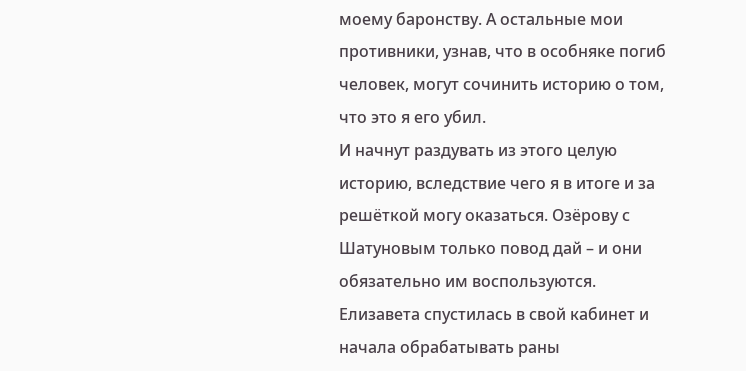моему баронству. А остальные мои противники, узнав, что в особняке погиб человек, могут сочинить историю о том, что это я его убил.
И начнут раздувать из этого целую историю, вследствие чего я в итоге и за решёткой могу оказаться. Озёрову с Шатуновым только повод дай – и они обязательно им воспользуются.
Елизавета спустилась в свой кабинет и начала обрабатывать раны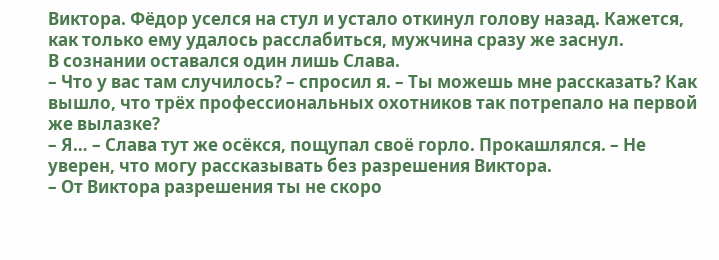Виктора. Фёдор уселся на стул и устало откинул голову назад. Кажется, как только ему удалось расслабиться, мужчина сразу же заснул.
В сознании оставался один лишь Слава.
– Что у вас там случилось? – спросил я. – Ты можешь мне рассказать? Как вышло, что трёх профессиональных охотников так потрепало на первой же вылазке?
– Я… – Слава тут же осёкся, пощупал своё горло. Прокашлялся. – Не уверен, что могу рассказывать без разрешения Виктора.
– От Виктора разрешения ты не скоро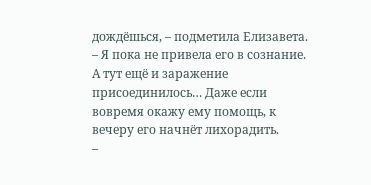дождёшься, – подметила Елизавета. – Я пока не привела его в сознание. А тут ещё и заражение присоединилось… Даже если вовремя окажу ему помощь, к вечеру его начнёт лихорадить.
–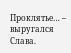Проклятье… – выругался Слава.